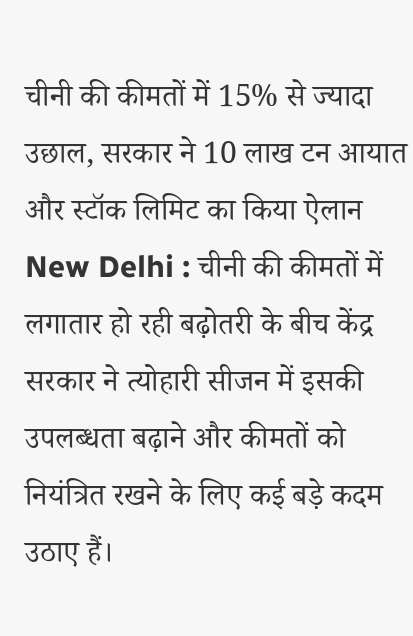चीनी की कीमतों में 15% से ज्यादा उछाल, सरकार ने 10 लाख टन आयात और स्टॉक लिमिट का किया ऐलान
New Delhi : चीनी की कीमतों में लगातार हो रही बढ़ोतरी के बीच केंद्र सरकार ने त्योहारी सीजन में इसकी उपलब्धता बढ़ाने और कीमतों को नियंत्रित रखने के लिए कई बड़े कदम उठाए हैं।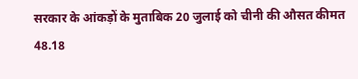सरकार के आंकड़ों के मुताबिक 20 जुलाई को चीनी की औसत कीमत 48.18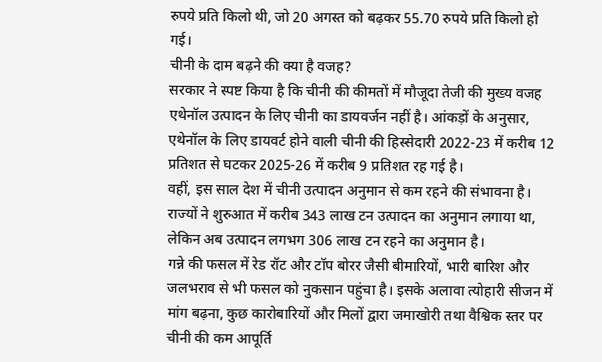रुपये प्रति किलो थी, जो 20 अगस्त को बढ़कर 55.70 रुपये प्रति किलो हो गई।
चीनी के दाम बढ़ने की क्या है वजह?
सरकार ने स्पष्ट किया है कि चीनी की कीमतों में मौजूदा तेजी की मुख्य वजह एथेनॉल उत्पादन के लिए चीनी का डायवर्जन नहीं है। आंकड़ों के अनुसार, एथेनॉल के लिए डायवर्ट होने वाली चीनी की हिस्सेदारी 2022-23 में करीब 12 प्रतिशत से घटकर 2025-26 में करीब 9 प्रतिशत रह गई है।
वहीं, इस साल देश में चीनी उत्पादन अनुमान से कम रहने की संभावना है। राज्यों ने शुरुआत में करीब 343 लाख टन उत्पादन का अनुमान लगाया था, लेकिन अब उत्पादन लगभग 306 लाख टन रहने का अनुमान है।
गन्ने की फसल में रेड रॉट और टॉप बोरर जैसी बीमारियों, भारी बारिश और जलभराव से भी फसल को नुकसान पहुंचा है। इसके अलावा त्योहारी सीजन में मांग बढ़ना, कुछ कारोबारियों और मिलों द्वारा जमाखोरी तथा वैश्विक स्तर पर चीनी की कम आपूर्ति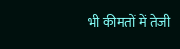भी कीमतों में तेजी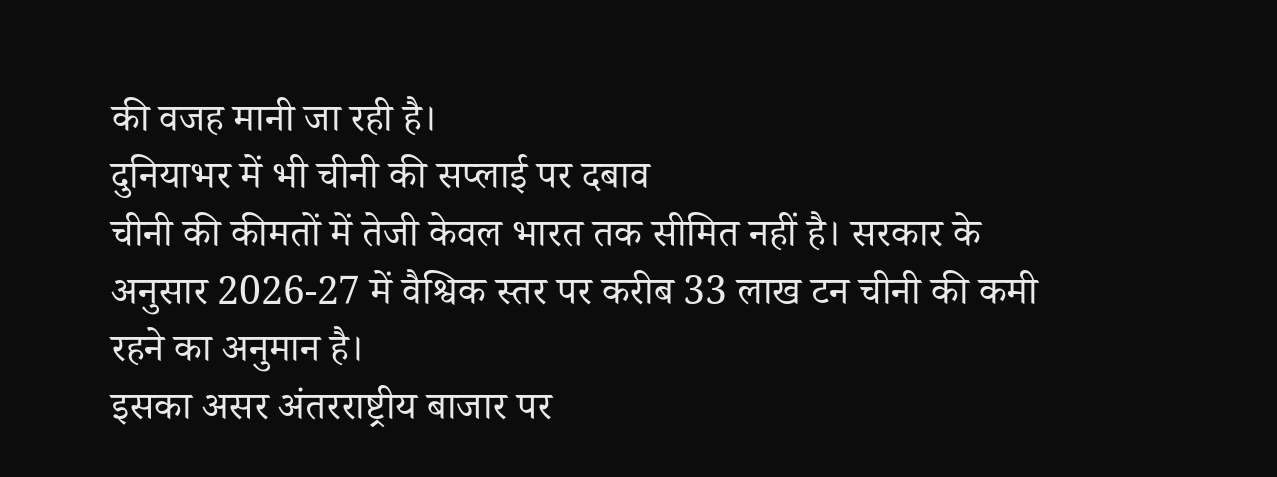की वजह मानी जा रही है।
दुनियाभर में भी चीनी की सप्लाई पर दबाव
चीनी की कीमतों में तेजी केवल भारत तक सीमित नहीं है। सरकार के अनुसार 2026-27 में वैश्विक स्तर पर करीब 33 लाख टन चीनी की कमी रहने का अनुमान है।
इसका असर अंतरराष्ट्रीय बाजार पर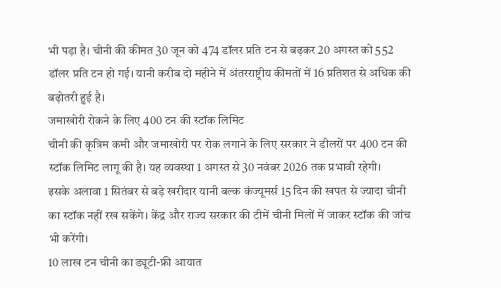भी पड़ा है। चीनी की कीमत 30 जून को 474 डॉलर प्रति टन से बढ़कर 20 अगस्त को 552 डॉलर प्रति टन हो गई। यानी करीब दो महीने में अंतरराष्ट्रीय कीमतों में 16 प्रतिशत से अधिक की बढ़ोतरी हुई है।
जमाखोरी रोकने के लिए 400 टन की स्टॉक लिमिट
चीनी की कृत्रिम कमी और जमाखोरी पर रोक लगाने के लिए सरकार ने डीलरों पर 400 टन की स्टॉक लिमिट लागू की है। यह व्यवस्था 1 अगस्त से 30 नवंबर 2026 तक प्रभावी रहेगी।
इसके अलावा 1 सितंबर से बड़े खरीदार यानी बल्क कंज्यूमर्स 15 दिन की खपत से ज्यादा चीनी का स्टॉक नहीं रख सकेंगे। केंद्र और राज्य सरकार की टीमें चीनी मिलों में जाकर स्टॉक की जांच भी करेंगी।
10 लाख टन चीनी का ड्यूटी-फ्री आयात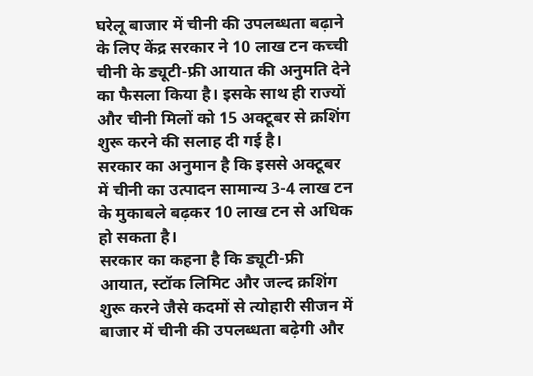घरेलू बाजार में चीनी की उपलब्धता बढ़ाने के लिए केंद्र सरकार ने 10 लाख टन कच्ची चीनी के ड्यूटी-फ्री आयात की अनुमति देने का फैसला किया है। इसके साथ ही राज्यों और चीनी मिलों को 15 अक्टूबर से क्रशिंग शुरू करने की सलाह दी गई है।
सरकार का अनुमान है कि इससे अक्टूबर में चीनी का उत्पादन सामान्य 3-4 लाख टन के मुकाबले बढ़कर 10 लाख टन से अधिक हो सकता है।
सरकार का कहना है कि ड्यूटी-फ्री आयात, स्टॉक लिमिट और जल्द क्रशिंग शुरू करने जैसे कदमों से त्योहारी सीजन में बाजार में चीनी की उपलब्धता बढ़ेगी और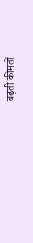बढ़ती कीमतों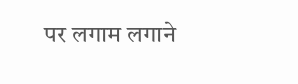पर लगाम लगाने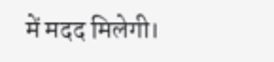में मदद मिलेगी।